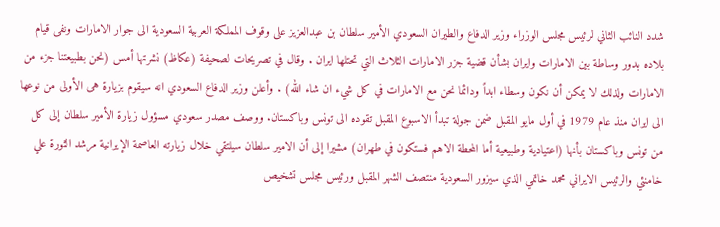شدد النائب الثاني لرئيس مجلس الوزراء وزير الدفاع والطيران السعودي الأمير سلطان بن عبدالعزيز على وقوف المملكة العربية السعودية الى جوار الامارات ونفى قيام بلاده بدور وساطة بين الامارات وايران بشأن قضية جزر الامارات الثلاث التي تحتلها ايران . وقال في تصريحات لصحيفة (عكاظ) نشرتها أمس (نحن بطبيعتنا جزء من الامارات ولذلك لا يمكن أن نكون وسطاء ابداً ودائما نحن مع الامارات في كل شيء ان شاء الله) . وأعلن وزير الدفاع السعودي انه سيقوم بزيارة هى الأولى من نوعها الى ايران منذ عام 1979 في أول مايو المقبل ضمن جولة تبدأ الاسبوع المقبل تقوده الى تونس وباكستان. ووصف مصدر سعودي مسؤول زيارة الأمير سلطان إلى كل من تونس وباكستان بأنها (اعتيادية وطبيعية أما المحطة الاهم فستكون في طهران) مشيرا إلى أن الامير سلطان سيلتقي خلال زيارته العاصمة الإيرانية مرشد الثورة علي خامنئي والرئيس الايراني محمد خاتمي الذي سيزور السعودية منتصف الشهر المقبل ورئيس مجلس تشخيص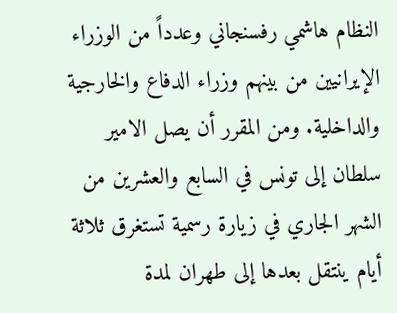النظام هاشمي رفسنجاني وعدداً من الوزراء الإيرانيين من بينهم وزراء الدفاع والخارجية والداخلية. ومن المقرر أن يصل الامير سلطان إلى تونس في السابع والعشرين من الشهر الجاري في زيارة رسمية تستغرق ثلاثة أيام ينتقل بعدها إلى طهران لمدة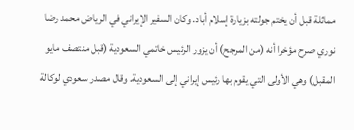مماثلة قبل أن يختم جولته بزيارة إسلام أباد. وكان السفير الإيراني في الرياض محمد رضا نوري صرح مؤخرا أنه (من المرجح) أن يزور الرئيس خاتمي السعودية (قبل منتصف مايو المقبل) وهي الأولى التي يقوم بها رئيس إيراني إلى السعودية. وقال مصدر سعودي لوكالة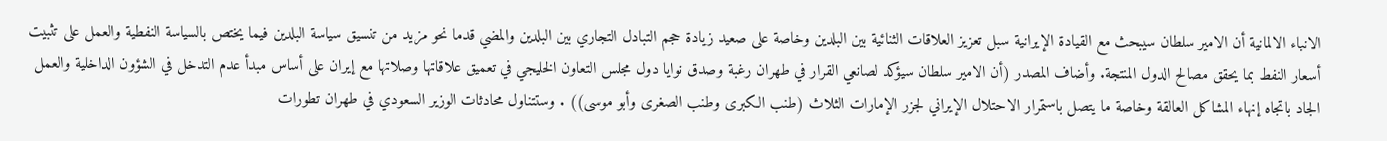الانباء الالمانية أن الامير سلطان سيبحث مع القيادة الإيرانية سبل تعزيز العلاقات الثنائية بين البلدين وخاصة على صعيد زيادة حجم التبادل التجاري بين البلدين والمضي قدما نحو مزيد من تنسيق سياسة البلدين فيما يختص بالسياسة النفطية والعمل على تثبيت أسعار النفط بما يحقق مصالح الدول المنتجة. وأضاف المصدر (أن الامير سلطان سيؤكد لصانعي القرار في طهران رغبة وصدق نوايا دول مجلس التعاون الخليجي في تعميق علاقاتها وصلاتها مع إيران على أساس مبدأ عدم التدخل في الشؤون الداخلية والعمل الجاد باتجاه إنهاء المشاكل العالقة وخاصة ما يتصل باستمرار الاحتلال الإيراني لجزر الإمارات الثلاث (طنب الكبرى وطنب الصغرى وأبو موسى)) . وستتناول محادثات الوزير السعودي في طهران تطورات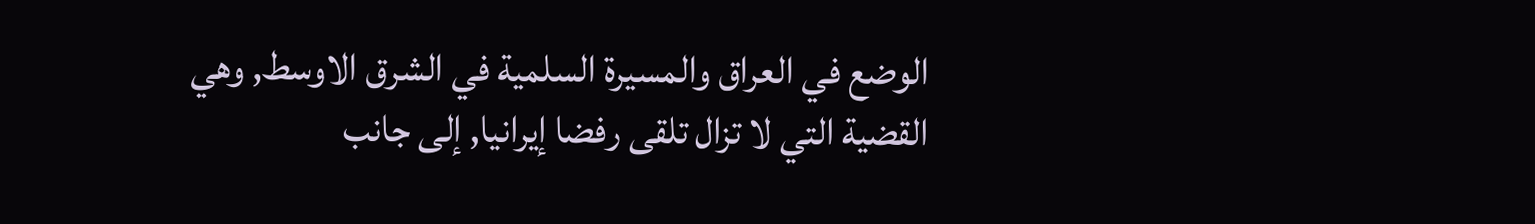الوضع في العراق والمسيرة السلمية في الشرق الاوسط, وهي القضية التي لا تزال تلقى رفضا إيرانيا, إلى جانب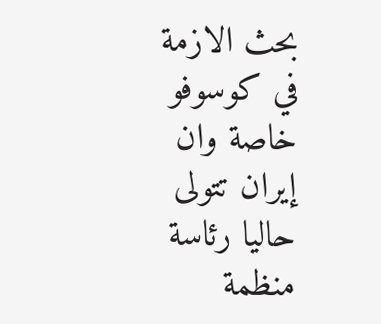بحث الازمة في كوسوفو خاصة وان إيران تتولى حاليا رئاسة منظمة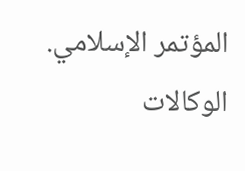المؤتمر الإسلامي. الوكالات